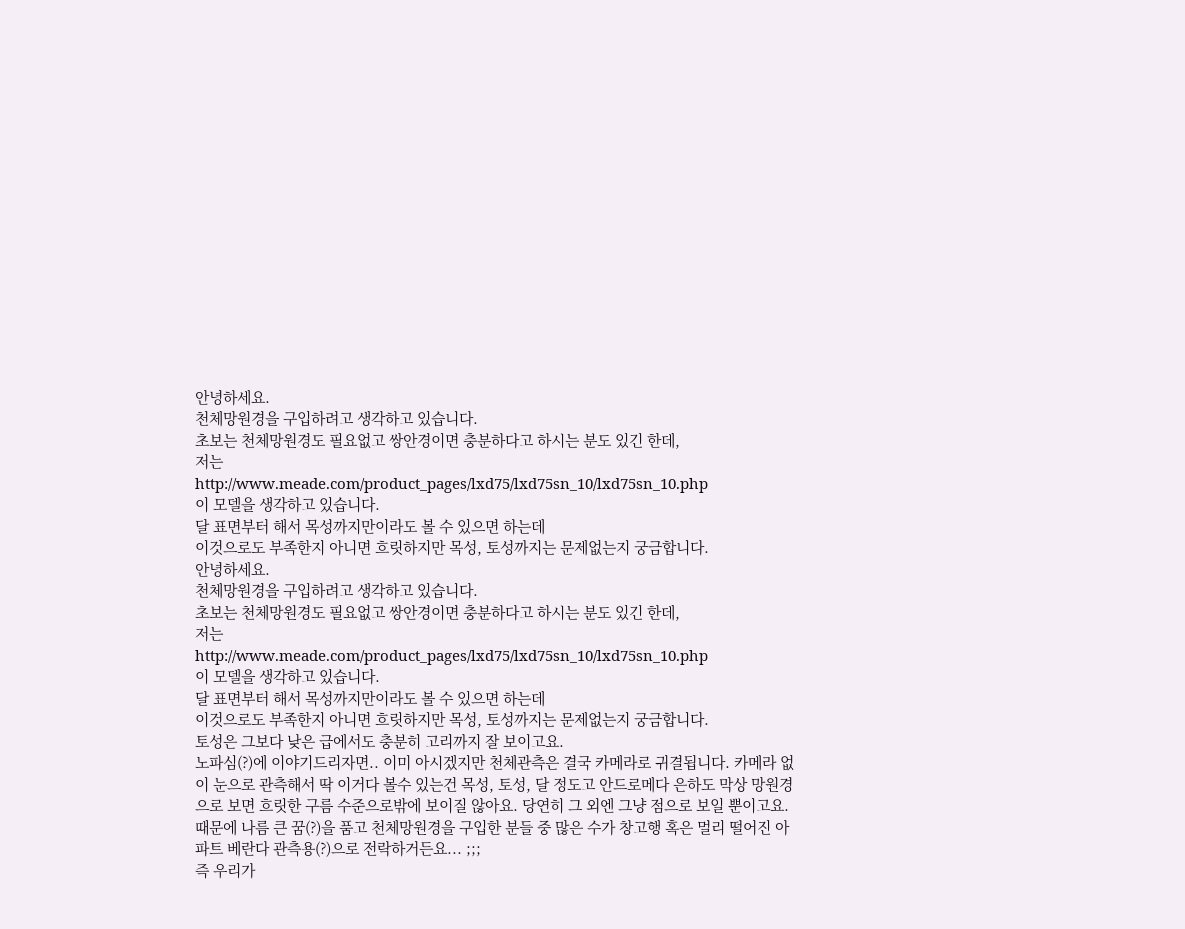안녕하세요.
천체망원경을 구입하려고 생각하고 있습니다.
초보는 천체망원경도 필요없고 쌍안경이면 충분하다고 하시는 분도 있긴 한데,
저는
http://www.meade.com/product_pages/lxd75/lxd75sn_10/lxd75sn_10.php
이 모델을 생각하고 있습니다.
달 표면부터 해서 목성까지만이라도 볼 수 있으면 하는데
이것으로도 부족한지 아니면 흐릿하지만 목성, 토성까지는 문제없는지 궁금합니다.
안녕하세요.
천체망원경을 구입하려고 생각하고 있습니다.
초보는 천체망원경도 필요없고 쌍안경이면 충분하다고 하시는 분도 있긴 한데,
저는
http://www.meade.com/product_pages/lxd75/lxd75sn_10/lxd75sn_10.php
이 모델을 생각하고 있습니다.
달 표면부터 해서 목성까지만이라도 볼 수 있으면 하는데
이것으로도 부족한지 아니면 흐릿하지만 목성, 토성까지는 문제없는지 궁금합니다.
토성은 그보다 낮은 급에서도 충분히 고리까지 잘 보이고요.
노파심(?)에 이야기드리자면.. 이미 아시겠지만 천체관측은 결국 카메라로 귀결됩니다. 카메라 없이 눈으로 관측해서 딱 이거다 볼수 있는건 목성, 토성, 달 정도고 안드로메다 은하도 막상 망원경으로 보면 흐릿한 구름 수준으로밖에 보이질 않아요. 당연히 그 외엔 그냥 점으로 보일 뿐이고요. 때문에 나름 큰 꿈(?)을 품고 천체망원경을 구입한 분들 중 많은 수가 창고행 혹은 멀리 떨어진 아파트 베란다 관측용(?)으로 전락하거든요... ;;;
즉 우리가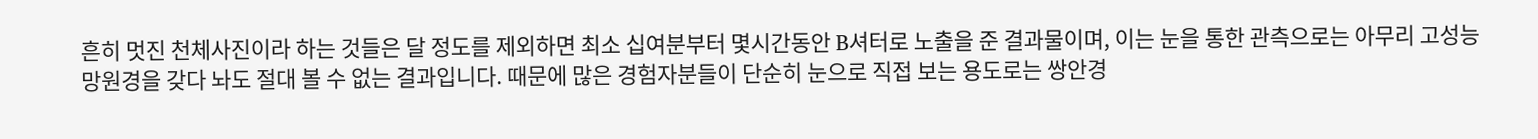흔히 멋진 천체사진이라 하는 것들은 달 정도를 제외하면 최소 십여분부터 몇시간동안 B셔터로 노출을 준 결과물이며, 이는 눈을 통한 관측으로는 아무리 고성능 망원경을 갖다 놔도 절대 볼 수 없는 결과입니다. 때문에 많은 경험자분들이 단순히 눈으로 직접 보는 용도로는 쌍안경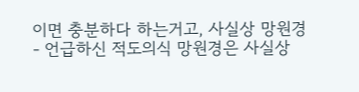이면 충분하다 하는거고, 사실상 망원경 - 언급하신 적도의식 망원경은 사실상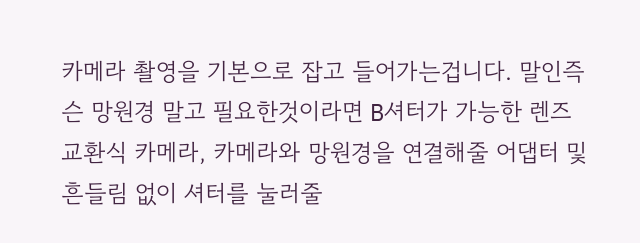카메라 촬영을 기본으로 잡고 들어가는겁니다. 말인즉슨 망원경 말고 필요한것이라면 B셔터가 가능한 렌즈교환식 카메라, 카메라와 망원경을 연결해줄 어댑터 및 흔들림 없이 셔터를 눌러줄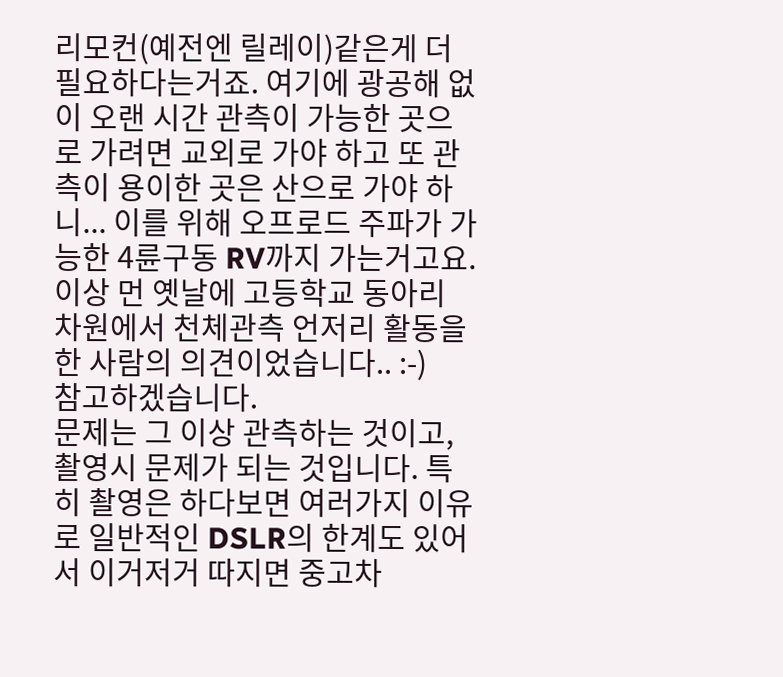리모컨(예전엔 릴레이)같은게 더 필요하다는거죠. 여기에 광공해 없이 오랜 시간 관측이 가능한 곳으로 가려면 교외로 가야 하고 또 관측이 용이한 곳은 산으로 가야 하니... 이를 위해 오프로드 주파가 가능한 4륜구동 RV까지 가는거고요.
이상 먼 옛날에 고등학교 동아리 차원에서 천체관측 언저리 활동을 한 사람의 의견이었습니다.. :-)
참고하겠습니다.
문제는 그 이상 관측하는 것이고, 촬영시 문제가 되는 것입니다. 특히 촬영은 하다보면 여러가지 이유로 일반적인 DSLR의 한계도 있어서 이거저거 따지면 중고차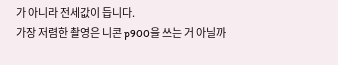가 아니라 전세값이 듭니다.
가장 저렴한 촬영은 니콘 p900을 쓰는 거 아닐까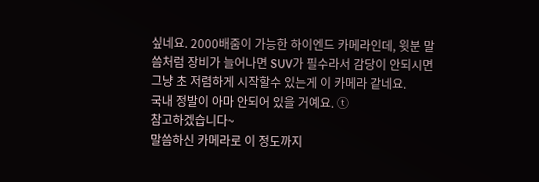싶네요. 2000배줌이 가능한 하이엔드 카메라인데, 윗분 말씀처럼 장비가 늘어나면 SUV가 필수라서 감당이 안되시면 그냥 초 저렴하게 시작할수 있는게 이 카메라 같네요.
국내 정발이 아마 안되어 있을 거예요. ⓣ
참고하겠습니다~
말씀하신 카메라로 이 정도까지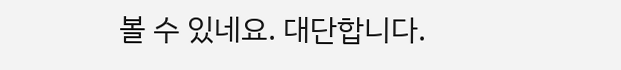볼 수 있네요. 대단합니다.